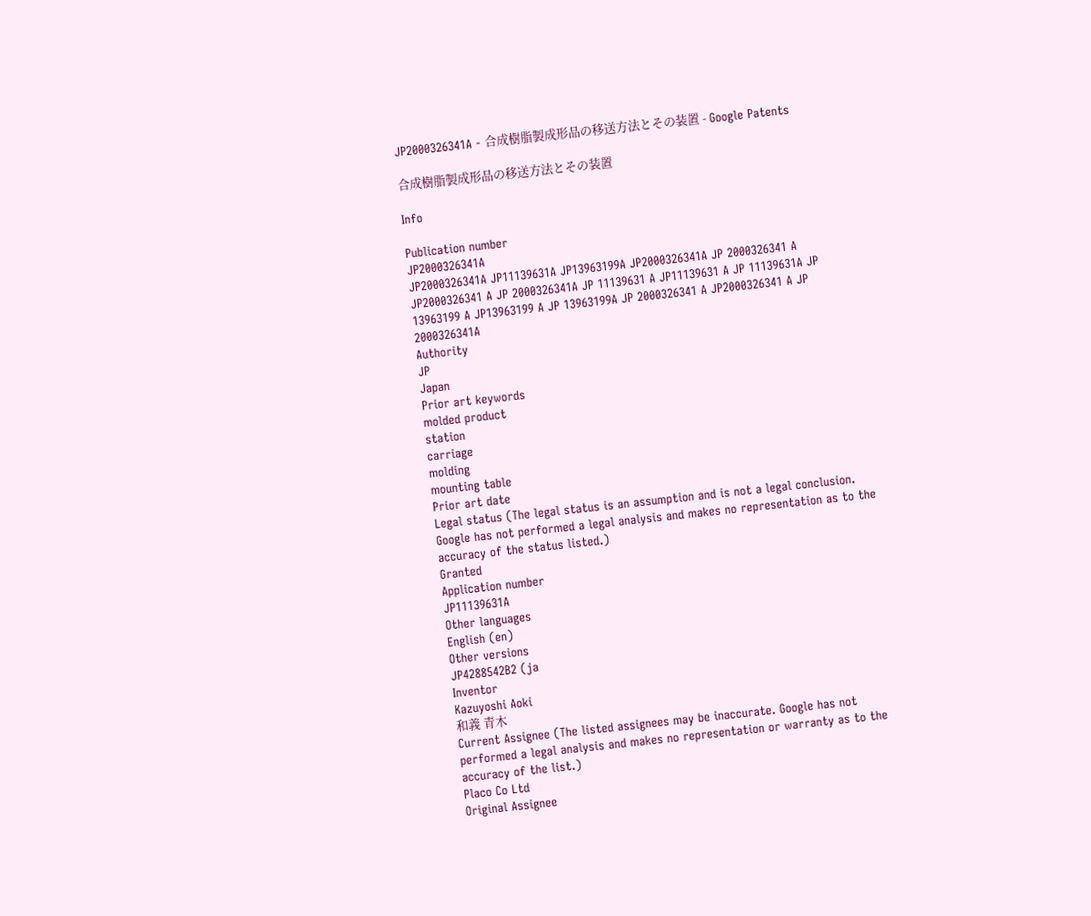JP2000326341A - 合成樹脂製成形品の移送方法とその装置 - Google Patents

合成樹脂製成形品の移送方法とその装置

Info

Publication number
JP2000326341A
JP2000326341A JP11139631A JP13963199A JP2000326341A JP 2000326341 A JP2000326341 A JP 2000326341A JP 11139631 A JP11139631 A JP 11139631A JP 13963199 A JP13963199 A JP 13963199A JP 2000326341 A JP2000326341 A JP 2000326341A
Authority
JP
Japan
Prior art keywords
molded product
station
carriage
molding
mounting table
Prior art date
Legal status (The legal status is an assumption and is not a legal conclusion. Google has not performed a legal analysis and makes no representation as to the accuracy of the status listed.)
Granted
Application number
JP11139631A
Other languages
English (en)
Other versions
JP4288542B2 (ja
Inventor
Kazuyoshi Aoki
和義 青木
Current Assignee (The listed assignees may be inaccurate. Google has not performed a legal analysis and makes no representation or warranty as to the accuracy of the list.)
Placo Co Ltd
Original Assignee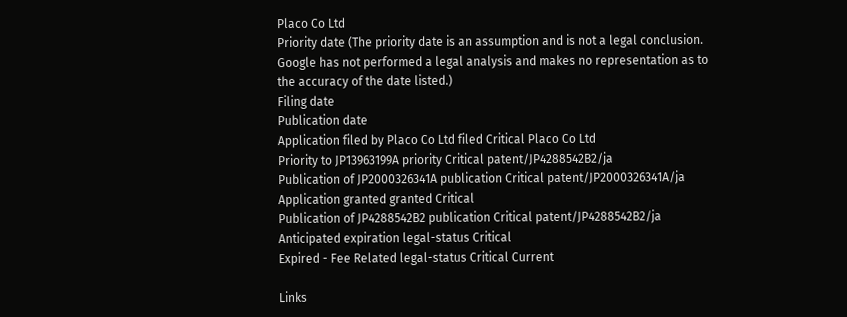Placo Co Ltd
Priority date (The priority date is an assumption and is not a legal conclusion. Google has not performed a legal analysis and makes no representation as to the accuracy of the date listed.)
Filing date
Publication date
Application filed by Placo Co Ltd filed Critical Placo Co Ltd
Priority to JP13963199A priority Critical patent/JP4288542B2/ja
Publication of JP2000326341A publication Critical patent/JP2000326341A/ja
Application granted granted Critical
Publication of JP4288542B2 publication Critical patent/JP4288542B2/ja
Anticipated expiration legal-status Critical
Expired - Fee Related legal-status Critical Current

Links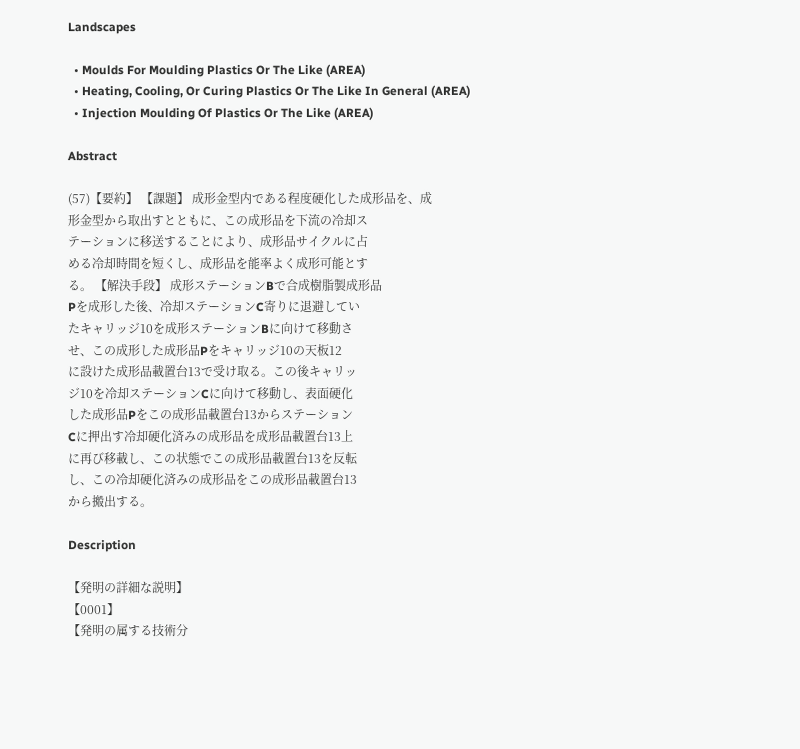Landscapes

  • Moulds For Moulding Plastics Or The Like (AREA)
  • Heating, Cooling, Or Curing Plastics Or The Like In General (AREA)
  • Injection Moulding Of Plastics Or The Like (AREA)

Abstract

(57)【要約】 【課題】 成形金型内である程度硬化した成形品を、成
形金型から取出すとともに、この成形品を下流の冷却ス
テーションに移送することにより、成形品サイクルに占
める冷却時間を短くし、成形品を能率よく成形可能とす
る。 【解決手段】 成形ステーションBで合成樹脂製成形品
Pを成形した後、冷却ステーションC寄りに退避してい
たキャリッジ10を成形ステーションBに向けて移動さ
せ、この成形した成形品Pをキャリッジ10の天板12
に設けた成形品載置台13で受け取る。この後キャリッ
ジ10を冷却ステーションCに向けて移動し、表面硬化
した成形品Pをこの成形品載置台13からステーション
Cに押出す冷却硬化済みの成形品を成形品載置台13上
に再び移載し、この状態でこの成形品載置台13を反転
し、この冷却硬化済みの成形品をこの成形品載置台13
から搬出する。

Description

【発明の詳細な説明】
【0001】
【発明の属する技術分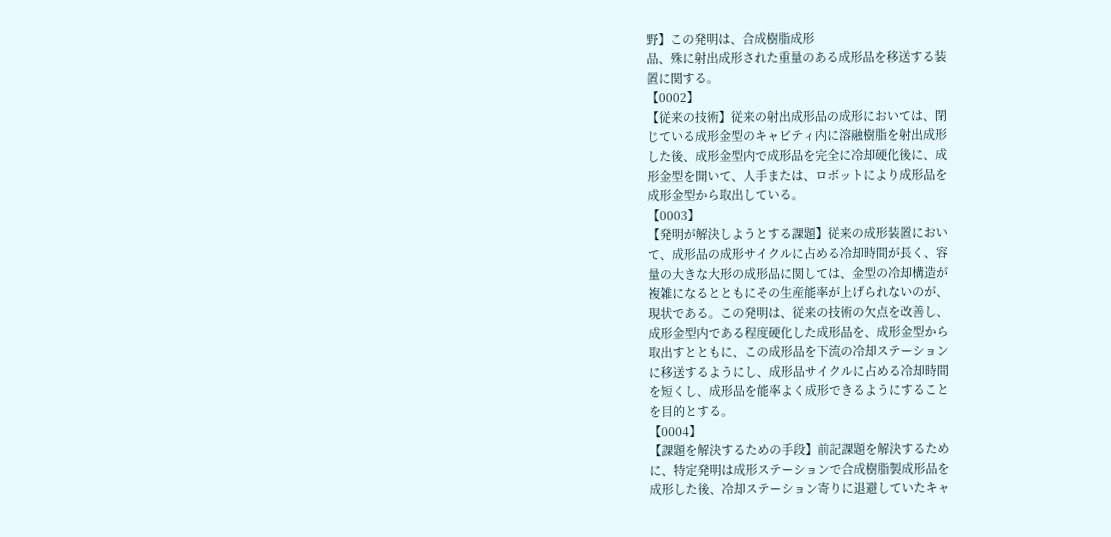野】この発明は、合成樹脂成形
品、殊に射出成形された重量のある成形品を移送する装
置に関する。
【0002】
【従来の技術】従来の射出成形品の成形においては、閉
じている成形金型のキャビティ内に溶融樹脂を射出成形
した後、成形金型内で成形品を完全に冷却硬化後に、成
形金型を開いて、人手または、ロボットにより成形品を
成形金型から取出している。
【0003】
【発明が解決しようとする課題】従来の成形装置におい
て、成形品の成形サイクルに占める冷却時間が長く、容
量の大きな大形の成形品に関しては、金型の冷却構造が
複雑になるとともにその生産能率が上げられないのが、
現状である。この発明は、従来の技術の欠点を改善し、
成形金型内である程度硬化した成形品を、成形金型から
取出すとともに、この成形品を下流の冷却ステーション
に移送するようにし、成形品サイクルに占める冷却時間
を短くし、成形品を能率よく成形できるようにすること
を目的とする。
【0004】
【課題を解決するための手段】前記課題を解決するため
に、特定発明は成形ステーションで合成樹脂製成形品を
成形した後、冷却ステーション寄りに退避していたキャ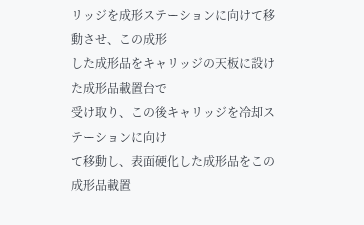リッジを成形ステーションに向けて移動させ、この成形
した成形品をキャリッジの天板に設けた成形品載置台で
受け取り、この後キャリッジを冷却ステーションに向け
て移動し、表面硬化した成形品をこの成形品載置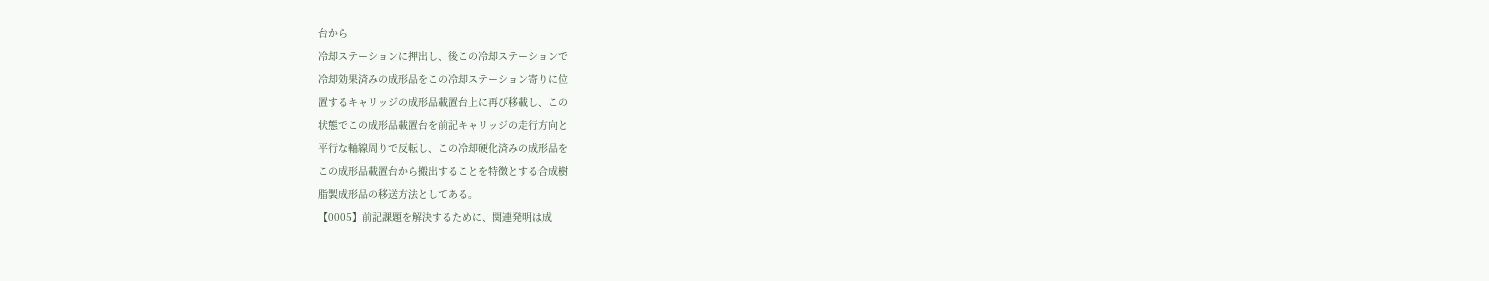台から
冷却ステーションに押出し、後この冷却ステーションで
冷却効果済みの成形品をこの冷却ステーション寄りに位
置するキャリッジの成形品載置台上に再び移載し、この
状態でこの成形品載置台を前記キャリッジの走行方向と
平行な軸線周りで反転し、この冷却硬化済みの成形品を
この成形品載置台から搬出することを特徴とする合成樹
脂製成形品の移送方法としてある。
【0005】前記課題を解決するために、関連発明は成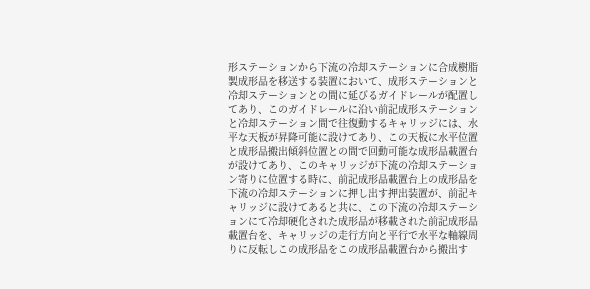形ステーションから下流の冷却ステーションに合成樹脂
製成形品を移送する装置において、成形ステーションと
冷却ステーションとの間に延びるガイドレールが配置し
てあり、このガイドレールに沿い前記成形ステーション
と冷却ステーション間で往復動するキャリッジには、水
平な天板が昇降可能に設けてあり、この天板に水平位置
と成形品搬出傾斜位置との間で回動可能な成形品載置台
が設けてあり、このキャリッジが下流の冷却ステーショ
ン寄りに位置する時に、前記成形品載置台上の成形品を
下流の冷却ステーションに押し出す押出装置が、前記キ
ャリッジに設けてあると共に、この下流の冷却ステーシ
ョンにて冷却硬化された成形品が移載された前記成形品
載置台を、キャリッジの走行方向と平行で水平な軸線周
りに反転しこの成形品をこの成形品載置台から搬出す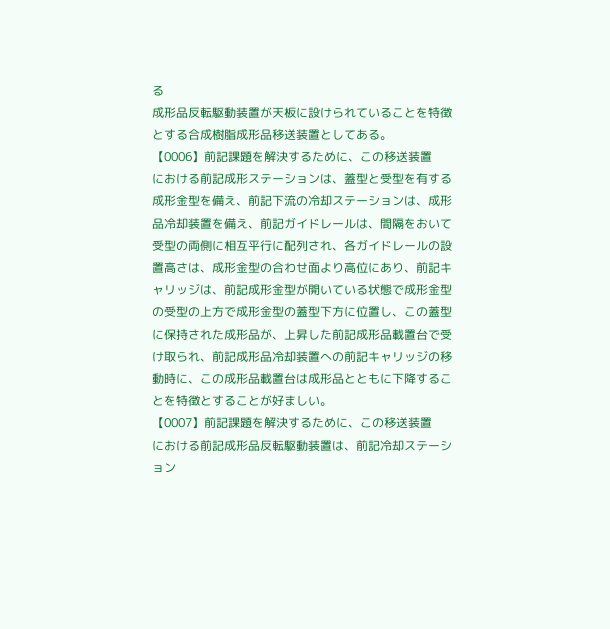る
成形品反転駆動装置が天板に設けられていることを特徴
とする合成樹脂成形品移送装置としてある。
【0006】前記課題を解決するために、この移送装置
における前記成形ステーションは、蓋型と受型を有する
成形金型を備え、前記下流の冷却ステーションは、成形
品冷却装置を備え、前記ガイドレールは、間隔をおいて
受型の両側に相互平行に配列され、各ガイドレールの設
置高さは、成形金型の合わせ面より高位にあり、前記キ
ャリッジは、前記成形金型が開いている状態で成形金型
の受型の上方で成形金型の蓋型下方に位置し、この蓋型
に保持された成形品が、上昇した前記成形品載置台で受
け取られ、前記成形品冷却装置への前記キャリッジの移
動時に、この成形品載置台は成形品とともに下降するこ
とを特徴とすることが好ましい。
【0007】前記課題を解決するために、この移送装置
における前記成形品反転駆動装置は、前記冷却ステーシ
ョン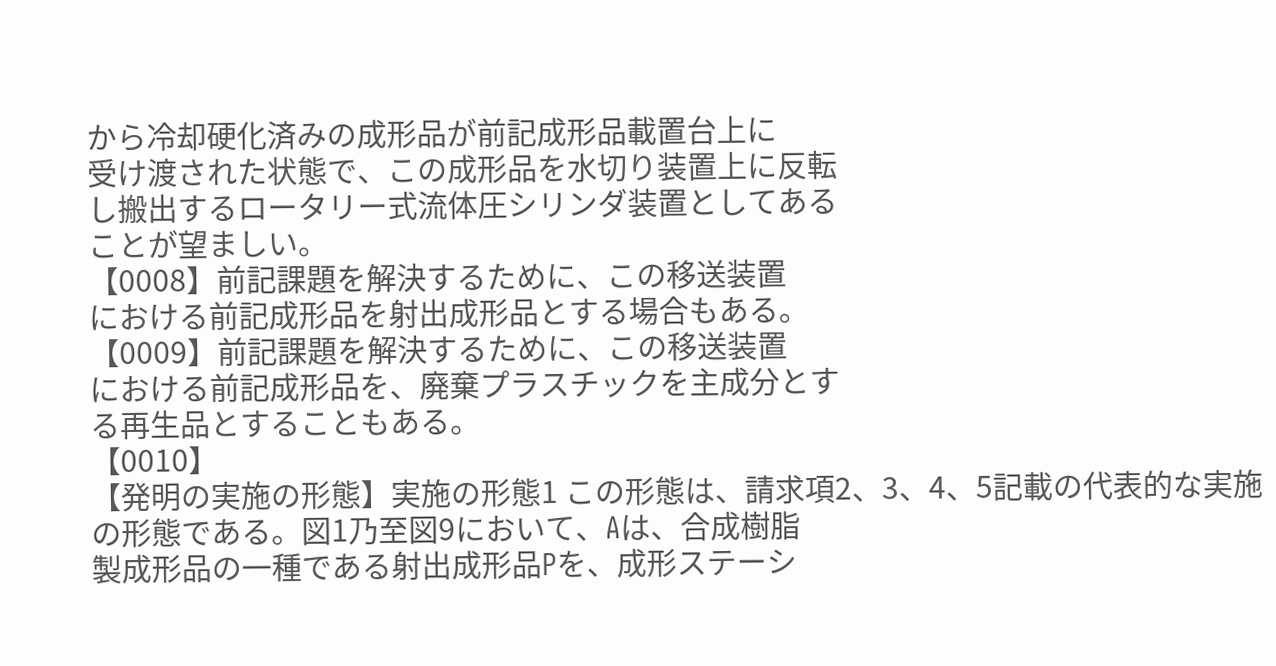から冷却硬化済みの成形品が前記成形品載置台上に
受け渡された状態で、この成形品を水切り装置上に反転
し搬出するロータリー式流体圧シリンダ装置としてある
ことが望ましい。
【0008】前記課題を解決するために、この移送装置
における前記成形品を射出成形品とする場合もある。
【0009】前記課題を解決するために、この移送装置
における前記成形品を、廃棄プラスチックを主成分とす
る再生品とすることもある。
【0010】
【発明の実施の形態】実施の形態1 この形態は、請求項2、3、4、5記載の代表的な実施
の形態である。図1乃至図9において、Aは、合成樹脂
製成形品の一種である射出成形品Pを、成形ステーシ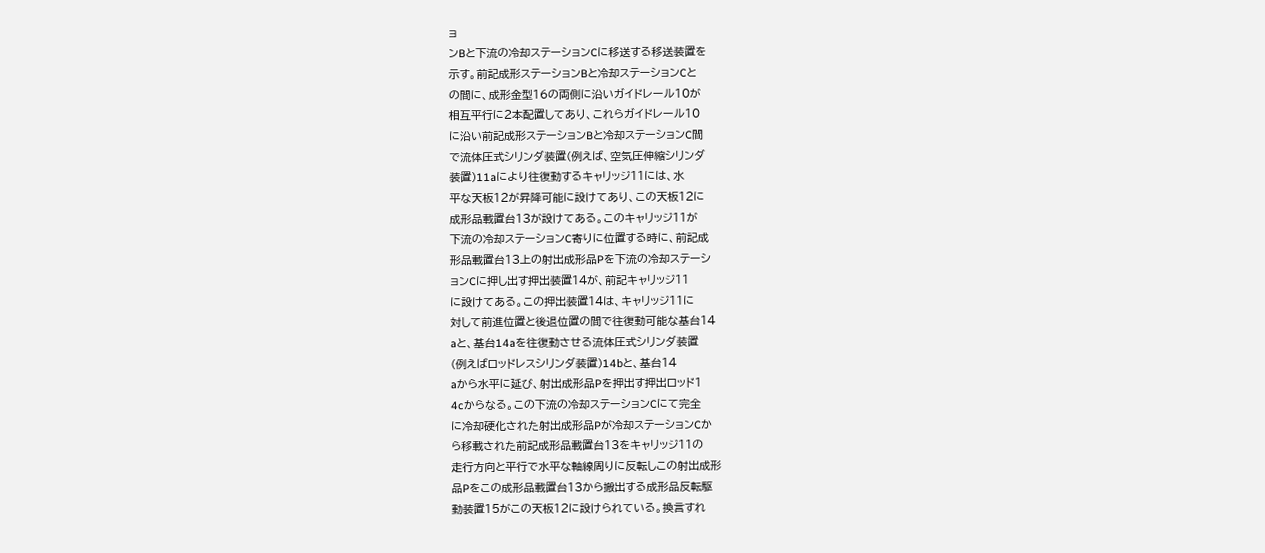ョ
ンBと下流の冷却ステーションCに移送する移送装置を
示す。前記成形ステーションBと冷却ステーションCと
の間に、成形金型16の両側に沿いガイドレール10が
相互平行に2本配置してあり、これらガイドレール10
に沿い前記成形ステーションBと冷却ステーションC間
で流体圧式シリンダ装置(例えば、空気圧伸縮シリンダ
装置)11aにより往復動するキャリッジ11には、水
平な天板12が昇降可能に設けてあり、この天板12に
成形品載置台13が設けてある。このキャリッジ11が
下流の冷却ステーションC寄りに位置する時に、前記成
形品載置台13上の射出成形品Pを下流の冷却ステーシ
ョンCに押し出す押出装置14が、前記キャリッジ11
に設けてある。この押出装置14は、キャリッジ11に
対して前進位置と後退位置の間で往復動可能な基台14
aと、基台14aを往復動させる流体圧式シリンダ装置
(例えばロッドレスシリンダ装置)14bと、基台14
aから水平に延び、射出成形品Pを押出す押出ロッド1
4cからなる。この下流の冷却ステーションCにて完全
に冷却硬化された射出成形品Pが冷却ステーションCか
ら移載された前記成形品載置台13をキャリッジ11の
走行方向と平行で水平な軸線周りに反転しこの射出成形
品Pをこの成形品載置台13から搬出する成形品反転駆
動装置15がこの天板12に設けられている。換言すれ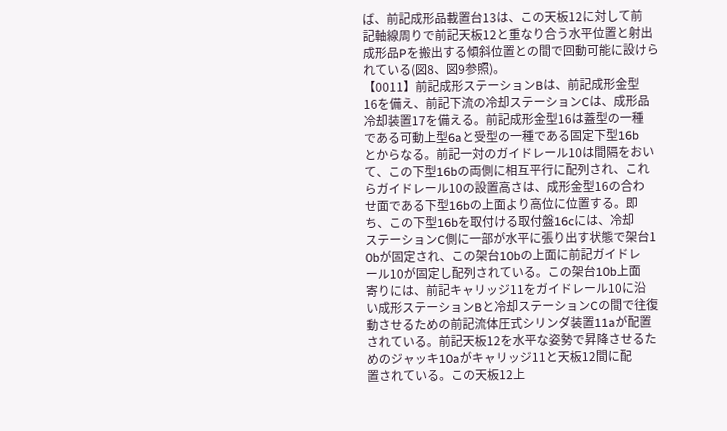ば、前記成形品載置台13は、この天板12に対して前
記軸線周りで前記天板12と重なり合う水平位置と射出
成形品Pを搬出する傾斜位置との間で回動可能に設けら
れている(図8、図9参照)。
【0011】前記成形ステーションBは、前記成形金型
16を備え、前記下流の冷却ステーションCは、成形品
冷却装置17を備える。前記成形金型16は蓋型の一種
である可動上型6aと受型の一種である固定下型16b
とからなる。前記一対のガイドレール10は間隔をおい
て、この下型16bの両側に相互平行に配列され、これ
らガイドレール10の設置高さは、成形金型16の合わ
せ面である下型16bの上面より高位に位置する。即
ち、この下型16bを取付ける取付盤16cには、冷却
ステーションC側に一部が水平に張り出す状態で架台1
0bが固定され、この架台10bの上面に前記ガイドレ
ール10が固定し配列されている。この架台10b上面
寄りには、前記キャリッジ11をガイドレール10に沿
い成形ステーションBと冷却ステーションCの間で往復
動させるための前記流体圧式シリンダ装置11aが配置
されている。前記天板12を水平な姿勢で昇降させるた
めのジャッキ10aがキャリッジ11と天板12間に配
置されている。この天板12上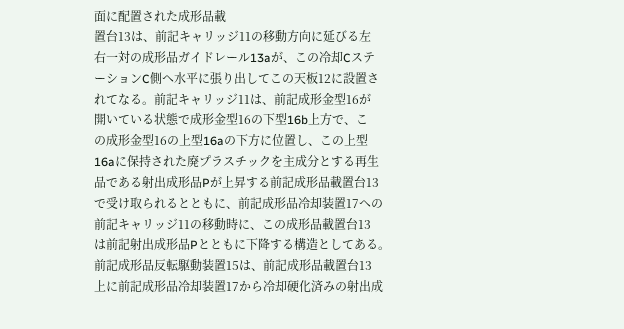面に配置された成形品載
置台13は、前記キャリッジ11の移動方向に延びる左
右一対の成形品ガイドレール13aが、この冷却Cステ
ーションC側へ水平に張り出してこの天板12に設置さ
れてなる。前記キャリッジ11は、前記成形金型16が
開いている状態で成形金型16の下型16b上方で、こ
の成形金型16の上型16aの下方に位置し、この上型
16aに保持された廃プラスチックを主成分とする再生
品である射出成形品Pが上昇する前記成形品載置台13
で受け取られるとともに、前記成形品冷却装置17への
前記キャリッジ11の移動時に、この成形品載置台13
は前記射出成形品Pとともに下降する構造としてある。
前記成形品反転駆動装置15は、前記成形品載置台13
上に前記成形品冷却装置17から冷却硬化済みの射出成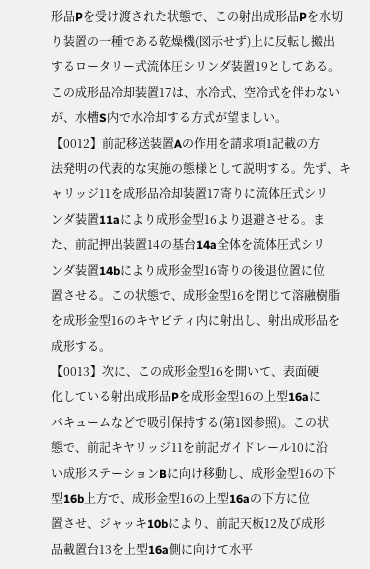形品Pを受け渡された状態で、この射出成形品Pを水切
り装置の一種である乾燥機(図示せず)上に反転し搬出
するロータリー式流体圧シリンダ装置19としてある。
この成形品冷却装置17は、水冷式、空冷式を伴わない
が、水槽S内で水冷却する方式が望ましい。
【0012】前記移送装置Aの作用を請求項1記載の方
法発明の代表的な実施の態様として説明する。先ず、キ
ャリッジ11を成形品冷却装置17寄りに流体圧式シリ
ンダ装置11aにより成形金型16より退避させる。ま
た、前記押出装置14の基台14a全体を流体圧式シリ
ンダ装置14bにより成形金型16寄りの後退位置に位
置させる。この状態で、成形金型16を閉じて溶融樹脂
を成形金型16のキヤビティ内に射出し、射出成形品を
成形する。
【0013】次に、この成形金型16を開いて、表面硬
化している射出成形品Pを成形金型16の上型16aに
バキュームなどで吸引保持する(第1図参照)。この状
態で、前記キヤリッジ11を前記ガイドレール10に沿
い成形ステーションBに向け移動し、成形金型16の下
型16b上方で、成形金型16の上型16aの下方に位
置させ、ジャッキ10bにより、前記天板12及び成形
品載置台13を上型16a側に向けて水平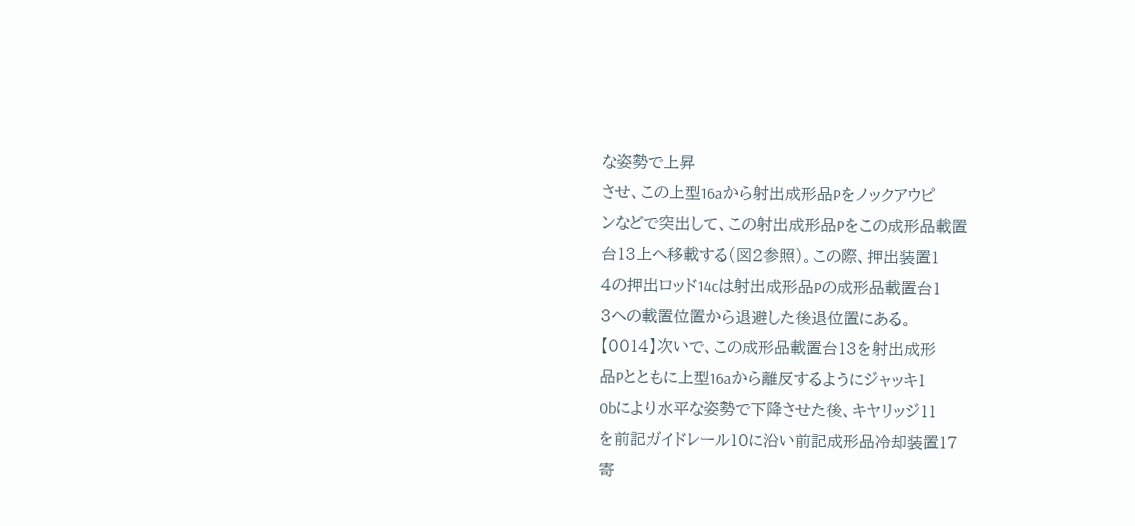な姿勢で上昇
させ、この上型16aから射出成形品Pをノックアウピ
ンなどで突出して、この射出成形品Pをこの成形品載置
台13上へ移載する(図2参照)。この際、押出装置1
4の押出ロッド14cは射出成形品Pの成形品載置台1
3への載置位置から退避した後退位置にある。
【0014】次いで、この成形品載置台13を射出成形
品Pとともに上型16aから離反するようにジャッキ1
0bにより水平な姿勢で下降させた後、キヤリッジ11
を前記ガイドレール10に沿い前記成形品冷却装置17
寄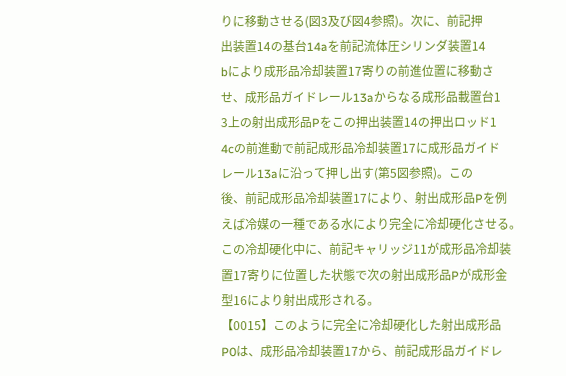りに移動させる(図3及び図4参照)。次に、前記押
出装置14の基台14aを前記流体圧シリンダ装置14
bにより成形品冷却装置17寄りの前進位置に移動さ
せ、成形品ガイドレール13aからなる成形品載置台1
3上の射出成形品Pをこの押出装置14の押出ロッド1
4cの前進動で前記成形品冷却装置17に成形品ガイド
レール13aに沿って押し出す(第5図参照)。この
後、前記成形品冷却装置17により、射出成形品Pを例
えば冷媒の一種である水により完全に冷却硬化させる。
この冷却硬化中に、前記キャリッジ11が成形品冷却装
置17寄りに位置した状態で次の射出成形品Pが成形金
型16により射出成形される。
【0015】このように完全に冷却硬化した射出成形品
P0は、成形品冷却装置17から、前記成形品ガイドレ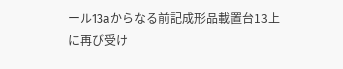ール13aからなる前記成形品載置台13上に再び受け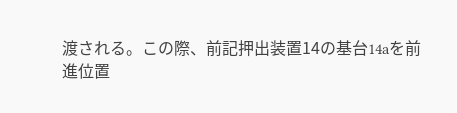渡される。この際、前記押出装置14の基台14aを前
進位置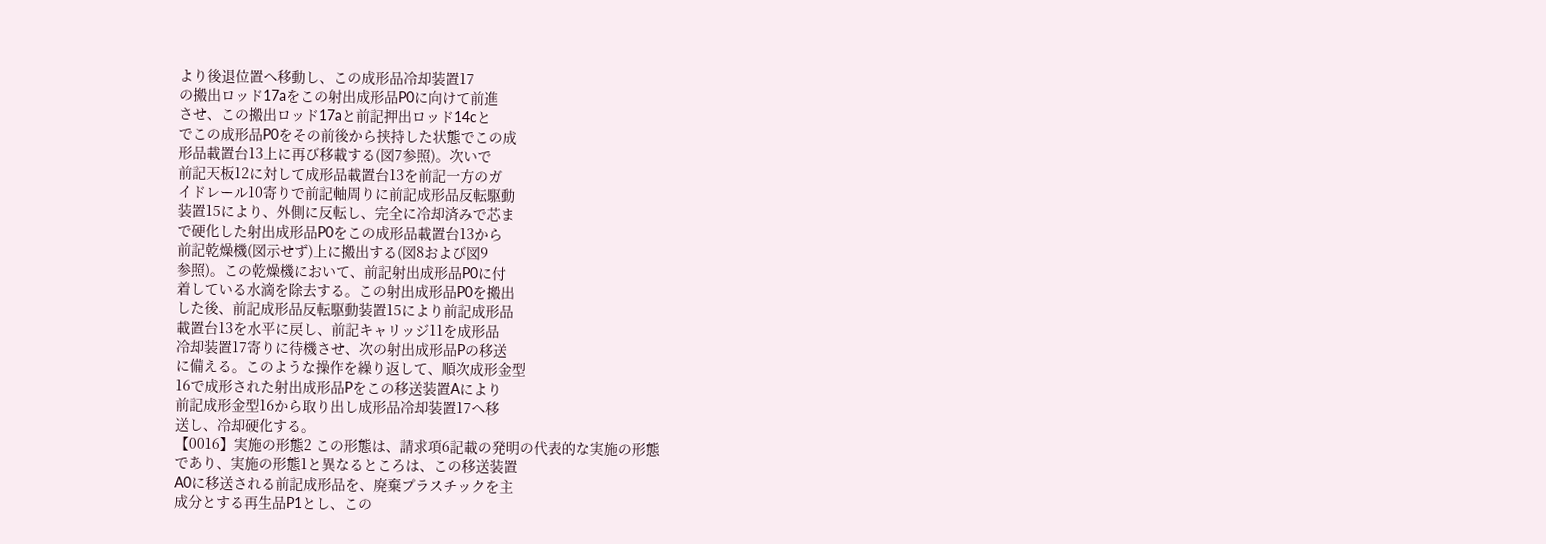より後退位置へ移動し、この成形品冷却装置17
の搬出ロッド17aをこの射出成形品P0に向けて前進
させ、この搬出ロッド17aと前記押出ロッド14cと
でこの成形品P0をその前後から挟持した状態でこの成
形品載置台13上に再び移載する(図7参照)。次いで
前記天板12に対して成形品載置台13を前記一方のガ
イドレール10寄りで前記軸周りに前記成形品反転駆動
装置15により、外側に反転し、完全に冷却済みで芯ま
で硬化した射出成形品P0をこの成形品載置台13から
前記乾燥機(図示せず)上に搬出する(図8および図9
参照)。この乾燥機において、前記射出成形品P0に付
着している水滴を除去する。この射出成形品P0を搬出
した後、前記成形品反転駆動装置15により前記成形品
載置台13を水平に戻し、前記キャリッジ11を成形品
冷却装置17寄りに待機させ、次の射出成形品Pの移送
に備える。このような操作を繰り返して、順次成形金型
16で成形された射出成形品Pをこの移送装置Aにより
前記成形金型16から取り出し成形品冷却装置17へ移
送し、冷却硬化する。
【0016】実施の形態2 この形態は、請求項6記載の発明の代表的な実施の形態
であり、実施の形態1と異なるところは、この移送装置
A0に移送される前記成形品を、廃棄プラスチックを主
成分とする再生品P1とし、この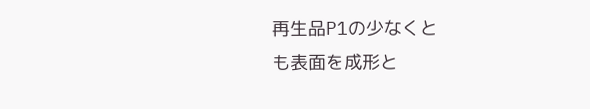再生品P1の少なくと
も表面を成形と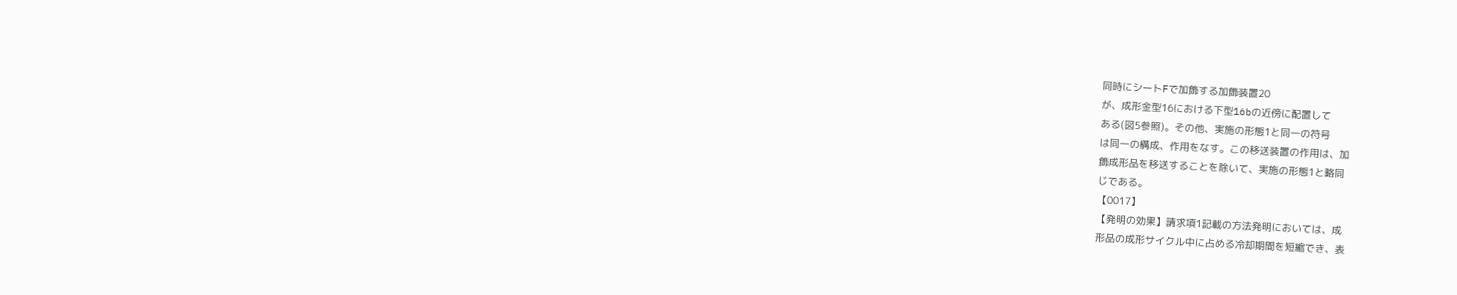同時にシートFで加飾する加飾装置20
が、成形金型16における下型16bの近傍に配置して
ある(図5参照)。その他、実施の形態1と同一の符号
は同一の構成、作用をなす。この移送装置の作用は、加
飾成形品を移送することを除いて、実施の形態1と略同
じである。
【0017】
【発明の効果】請求項1記載の方法発明においては、成
形品の成形サイクル中に占める冷却期間を短縮でき、表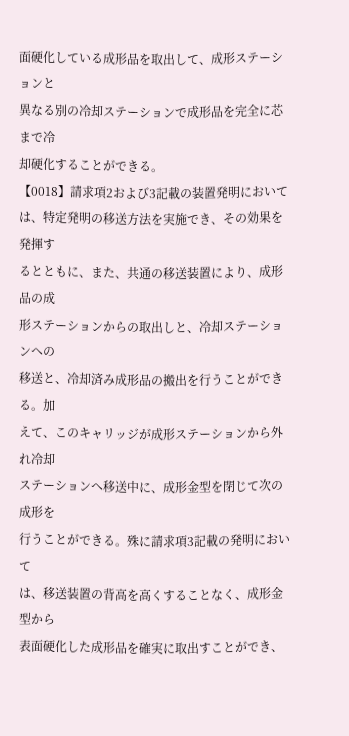面硬化している成形品を取出して、成形ステーションと
異なる別の冷却ステーションで成形品を完全に芯まで冷
却硬化することができる。
【0018】請求項2および3記載の装置発明において
は、特定発明の移送方法を実施でき、その効果を発揮す
るとともに、また、共通の移送装置により、成形品の成
形ステーションからの取出しと、冷却ステーションへの
移送と、冷却済み成形品の搬出を行うことができる。加
えて、このキャリッジが成形ステーションから外れ冷却
ステーションへ移送中に、成形金型を閉じて次の成形を
行うことができる。殊に請求項3記載の発明において
は、移送装置の背高を高くすることなく、成形金型から
表面硬化した成形品を確実に取出すことができ、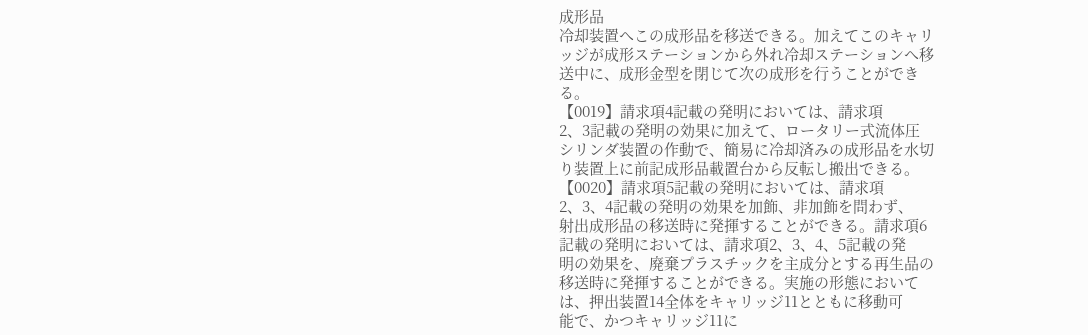成形品
冷却装置へこの成形品を移送できる。加えてこのキャリ
ッジが成形ステーションから外れ冷却ステーションへ移
送中に、成形金型を閉じて次の成形を行うことができ
る。
【0019】請求項4記載の発明においては、請求項
2、3記載の発明の効果に加えて、ロータリー式流体圧
シリンダ装置の作動で、簡易に冷却済みの成形品を水切
り装置上に前記成形品載置台から反転し搬出できる。
【0020】請求項5記載の発明においては、請求項
2、3、4記載の発明の効果を加飾、非加飾を問わず、
射出成形品の移送時に発揮することができる。請求項6
記載の発明においては、請求項2、3、4、5記載の発
明の効果を、廃棄プラスチックを主成分とする再生品の
移送時に発揮することができる。実施の形態において
は、押出装置14全体をキャリッジ11とともに移動可
能で、かつキャリッジ11に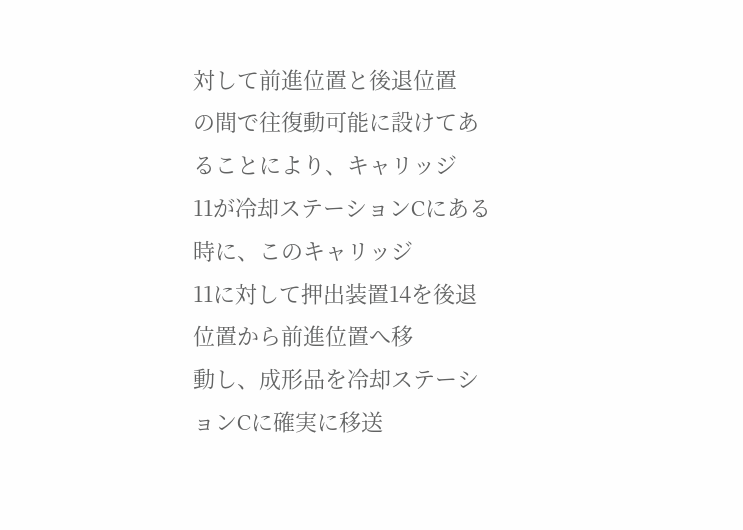対して前進位置と後退位置
の間で往復動可能に設けてあることにより、キャリッジ
11が冷却ステーションCにある時に、このキャリッジ
11に対して押出装置14を後退位置から前進位置へ移
動し、成形品を冷却ステーションCに確実に移送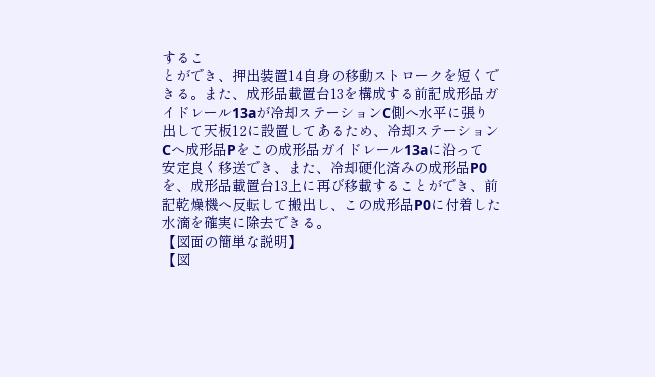するこ
とができ、押出装置14自身の移動ストロークを短くで
きる。また、成形品載置台13を構成する前記成形品ガ
イドレール13aが冷却ステーションC側へ水平に張り
出して天板12に設置してあるため、冷却ステーション
Cへ成形品Pをこの成形品ガイドレール13aに沿って
安定良く移送でき、また、冷却硬化済みの成形品P0
を、成形品載置台13上に再び移載することができ、前
記乾燥機へ反転して搬出し、この成形品P0に付着した
水滴を確実に除去できる。
【図面の簡単な説明】
【図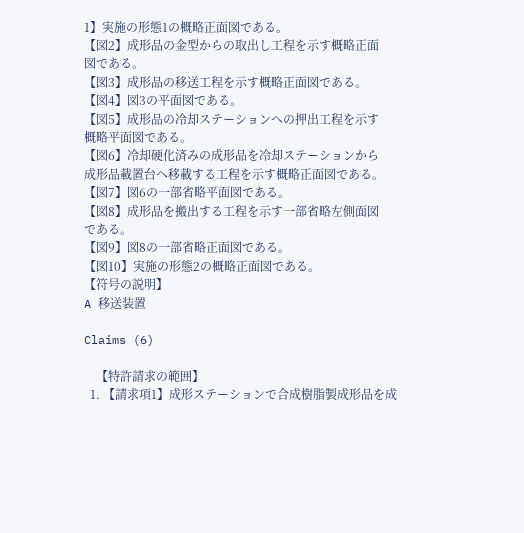1】実施の形態1の概略正面図である。
【図2】成形品の金型からの取出し工程を示す概略正面
図である。
【図3】成形品の移送工程を示す概略正面図である。
【図4】図3の平面図である。
【図5】成形品の冷却ステーションへの押出工程を示す
概略平面図である。
【図6】冷却硬化済みの成形品を冷却ステーションから
成形品載置台へ移載する工程を示す概略正面図である。
【図7】図6の一部省略平面図である。
【図8】成形品を搬出する工程を示す一部省略左側面図
である。
【図9】図8の一部省略正面図である。
【図10】実施の形態2の概略正面図である。
【符号の説明】
A 移送装置

Claims (6)

    【特許請求の範囲】
  1. 【請求項1】成形ステーションで合成樹脂製成形品を成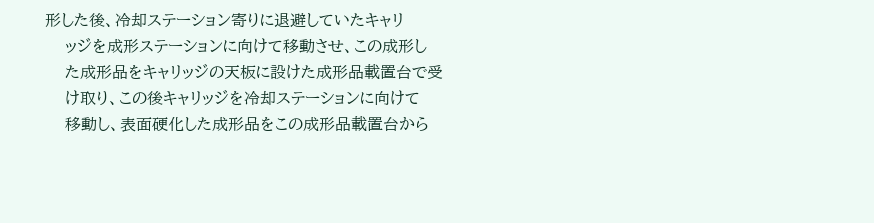形した後、冷却ステーション寄りに退避していたキャリ
    ッジを成形ステーションに向けて移動させ、この成形し
    た成形品をキャリッジの天板に設けた成形品載置台で受
    け取り、この後キャリッジを冷却ステーションに向けて
    移動し、表面硬化した成形品をこの成形品載置台から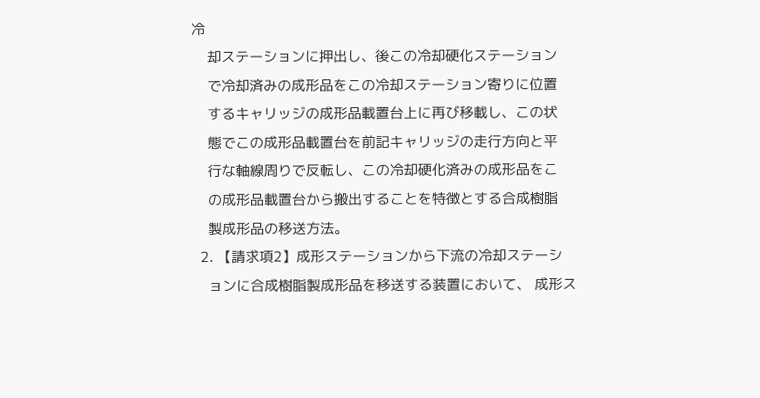冷
    却ステーションに押出し、後この冷却硬化ステーション
    で冷却済みの成形品をこの冷却ステーション寄りに位置
    するキャリッジの成形品載置台上に再び移載し、この状
    態でこの成形品載置台を前記キャリッジの走行方向と平
    行な軸線周りで反転し、この冷却硬化済みの成形品をこ
    の成形品載置台から搬出することを特徴とする合成樹脂
    製成形品の移送方法。
  2. 【請求項2】成形ステーションから下流の冷却ステーシ
    ョンに合成樹脂製成形品を移送する装置において、 成形ス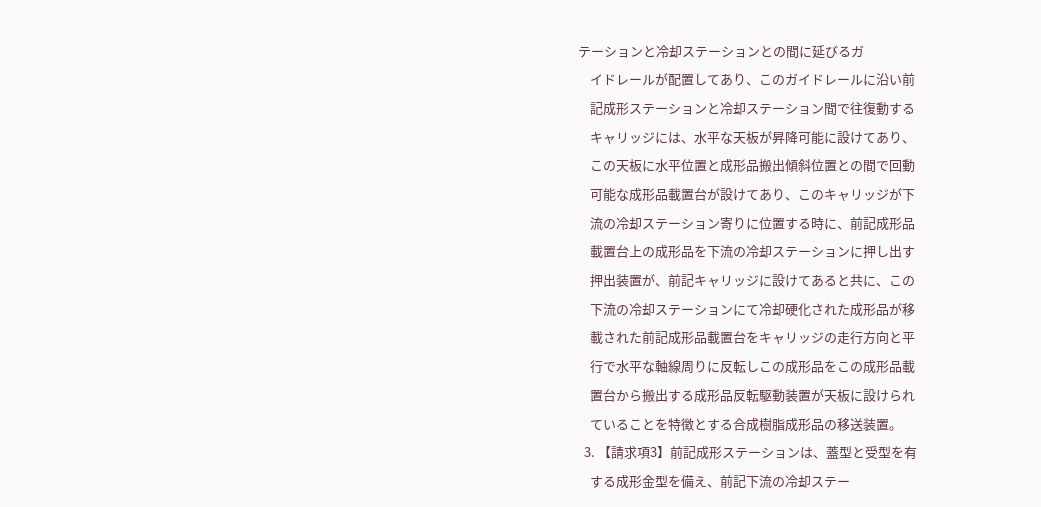テーションと冷却ステーションとの間に延びるガ
    イドレールが配置してあり、このガイドレールに沿い前
    記成形ステーションと冷却ステーション間で往復動する
    キャリッジには、水平な天板が昇降可能に設けてあり、
    この天板に水平位置と成形品搬出傾斜位置との間で回動
    可能な成形品載置台が設けてあり、このキャリッジが下
    流の冷却ステーション寄りに位置する時に、前記成形品
    載置台上の成形品を下流の冷却ステーションに押し出す
    押出装置が、前記キャリッジに設けてあると共に、この
    下流の冷却ステーションにて冷却硬化された成形品が移
    載された前記成形品載置台をキャリッジの走行方向と平
    行で水平な軸線周りに反転しこの成形品をこの成形品載
    置台から搬出する成形品反転駆動装置が天板に設けられ
    ていることを特徴とする合成樹脂成形品の移送装置。
  3. 【請求項3】前記成形ステーションは、蓋型と受型を有
    する成形金型を備え、前記下流の冷却ステー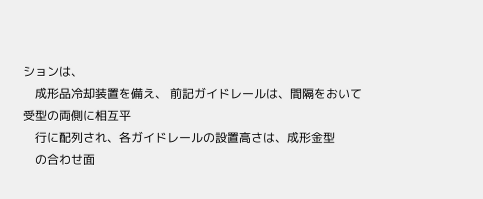ションは、
    成形品冷却装置を備え、 前記ガイドレールは、間隔をおいて受型の両側に相互平
    行に配列され、各ガイドレールの設置高さは、成形金型
    の合わせ面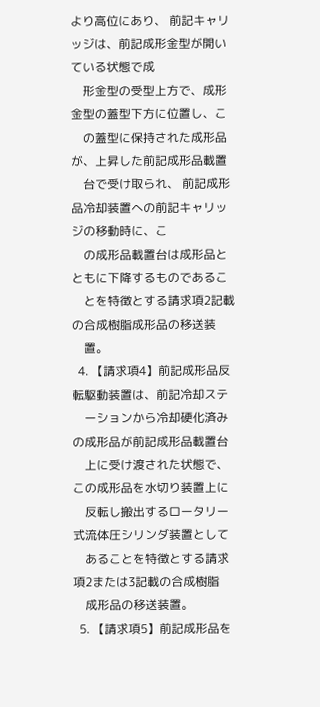より高位にあり、 前記キャリッジは、前記成形金型が開いている状態で成
    形金型の受型上方で、成形金型の蓋型下方に位置し、こ
    の蓋型に保持された成形品が、上昇した前記成形品載置
    台で受け取られ、 前記成形品冷却装置への前記キャリッジの移動時に、こ
    の成形品載置台は成形品とともに下降するものであるこ
    とを特徴とする請求項2記載の合成樹脂成形品の移送装
    置。
  4. 【請求項4】前記成形品反転駆動装置は、前記冷却ステ
    ーションから冷却硬化済みの成形品が前記成形品載置台
    上に受け渡された状態で、この成形品を水切り装置上に
    反転し搬出するロータリー式流体圧シリンダ装置として
    あることを特徴とする請求項2または3記載の合成樹脂
    成形品の移送装置。
  5. 【請求項5】前記成形品を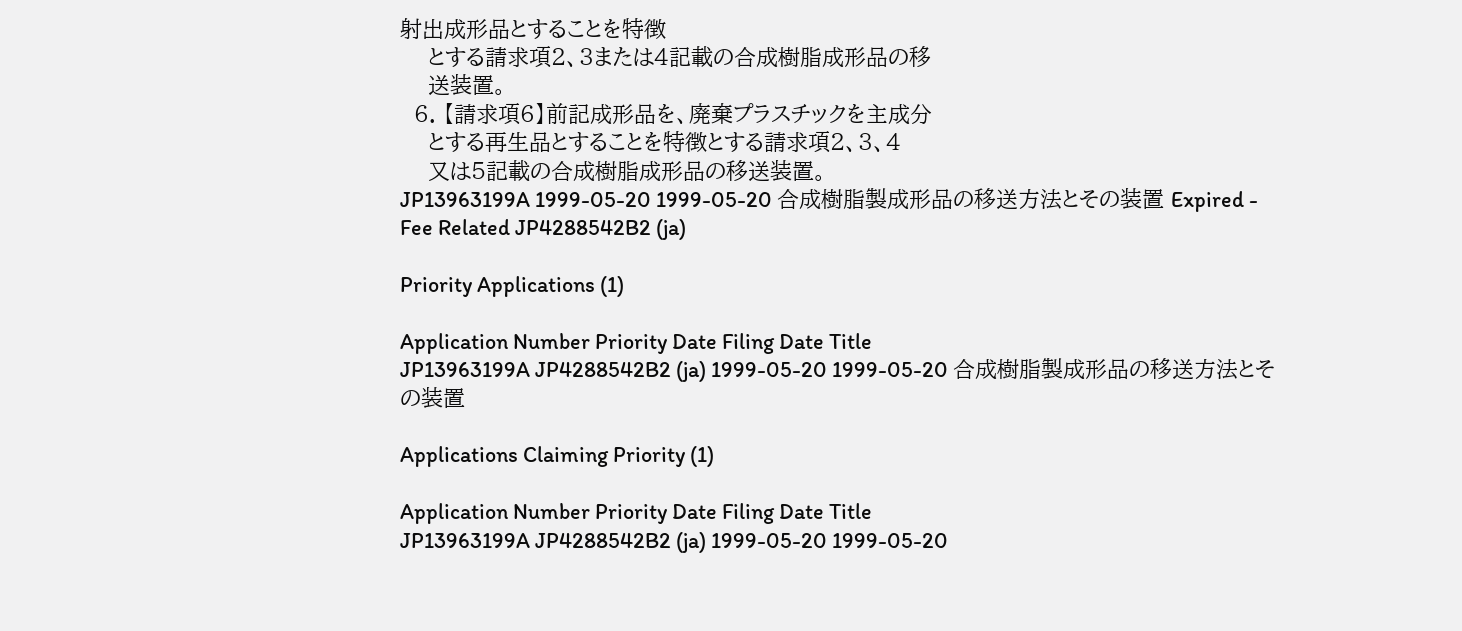射出成形品とすることを特徴
    とする請求項2、3または4記載の合成樹脂成形品の移
    送装置。
  6. 【請求項6】前記成形品を、廃棄プラスチックを主成分
    とする再生品とすることを特徴とする請求項2、3、4
    又は5記載の合成樹脂成形品の移送装置。
JP13963199A 1999-05-20 1999-05-20 合成樹脂製成形品の移送方法とその装置 Expired - Fee Related JP4288542B2 (ja)

Priority Applications (1)

Application Number Priority Date Filing Date Title
JP13963199A JP4288542B2 (ja) 1999-05-20 1999-05-20 合成樹脂製成形品の移送方法とその装置

Applications Claiming Priority (1)

Application Number Priority Date Filing Date Title
JP13963199A JP4288542B2 (ja) 1999-05-20 1999-05-20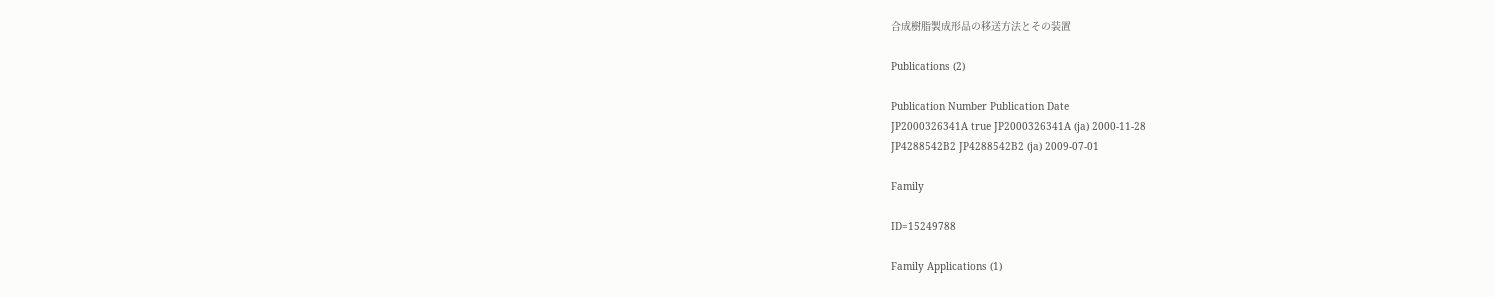合成樹脂製成形品の移送方法とその装置

Publications (2)

Publication Number Publication Date
JP2000326341A true JP2000326341A (ja) 2000-11-28
JP4288542B2 JP4288542B2 (ja) 2009-07-01

Family

ID=15249788

Family Applications (1)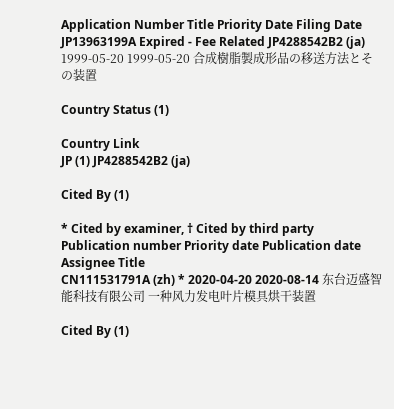Application Number Title Priority Date Filing Date
JP13963199A Expired - Fee Related JP4288542B2 (ja) 1999-05-20 1999-05-20 合成樹脂製成形品の移送方法とその装置

Country Status (1)

Country Link
JP (1) JP4288542B2 (ja)

Cited By (1)

* Cited by examiner, † Cited by third party
Publication number Priority date Publication date Assignee Title
CN111531791A (zh) * 2020-04-20 2020-08-14 东台迈盛智能科技有限公司 一种风力发电叶片模具烘干装置

Cited By (1)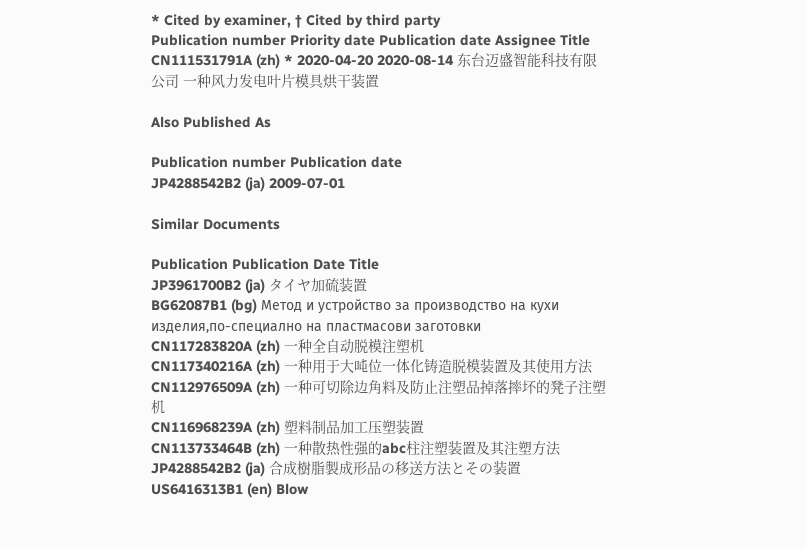* Cited by examiner, † Cited by third party
Publication number Priority date Publication date Assignee Title
CN111531791A (zh) * 2020-04-20 2020-08-14 东台迈盛智能科技有限公司 一种风力发电叶片模具烘干装置

Also Published As

Publication number Publication date
JP4288542B2 (ja) 2009-07-01

Similar Documents

Publication Publication Date Title
JP3961700B2 (ja) タイヤ加硫装置
BG62087B1 (bg) Метод и устройство за производство на кухи изделия,по-специално на пластмасови заготовки
CN117283820A (zh) 一种全自动脱模注塑机
CN117340216A (zh) 一种用于大吨位一体化铸造脱模装置及其使用方法
CN112976509A (zh) 一种可切除边角料及防止注塑品掉落摔坏的凳子注塑机
CN116968239A (zh) 塑料制品加工压塑装置
CN113733464B (zh) 一种散热性强的abc柱注塑装置及其注塑方法
JP4288542B2 (ja) 合成樹脂製成形品の移送方法とその装置
US6416313B1 (en) Blow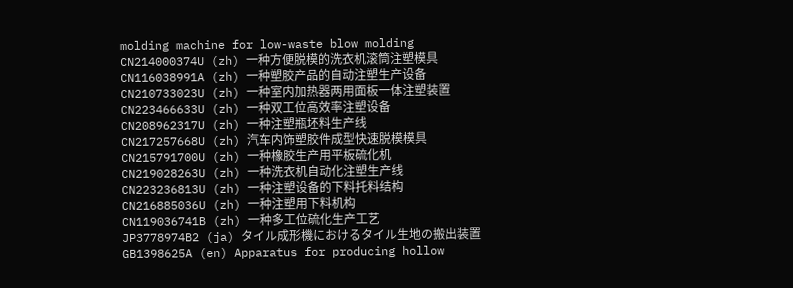molding machine for low-waste blow molding
CN214000374U (zh) 一种方便脱模的洗衣机滚筒注塑模具
CN116038991A (zh) 一种塑胶产品的自动注塑生产设备
CN210733023U (zh) 一种室内加热器两用面板一体注塑装置
CN223466633U (zh) 一种双工位高效率注塑设备
CN208962317U (zh) 一种注塑瓶坯料生产线
CN217257668U (zh) 汽车内饰塑胶件成型快速脱模模具
CN215791700U (zh) 一种橡胶生产用平板硫化机
CN219028263U (zh) 一种洗衣机自动化注塑生产线
CN223236813U (zh) 一种注塑设备的下料托料结构
CN216885036U (zh) 一种注塑用下料机构
CN119036741B (zh) 一种多工位硫化生产工艺
JP3778974B2 (ja) タイル成形機におけるタイル生地の搬出装置
GB1398625A (en) Apparatus for producing hollow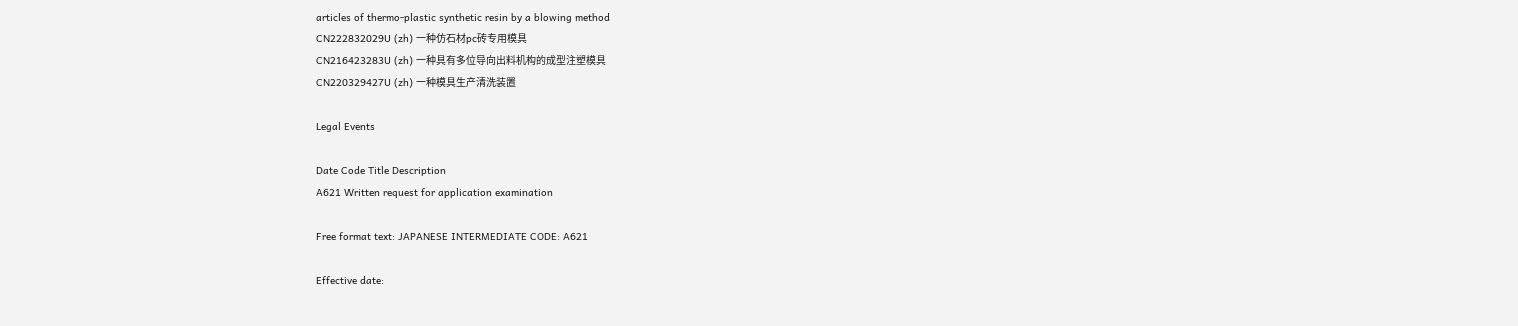articles of thermo-plastic synthetic resin by a blowing method
CN222832029U (zh) 一种仿石材pc砖专用模具
CN216423283U (zh) 一种具有多位导向出料机构的成型注塑模具
CN220329427U (zh) 一种模具生产清洗装置

Legal Events

Date Code Title Description
A621 Written request for application examination

Free format text: JAPANESE INTERMEDIATE CODE: A621

Effective date: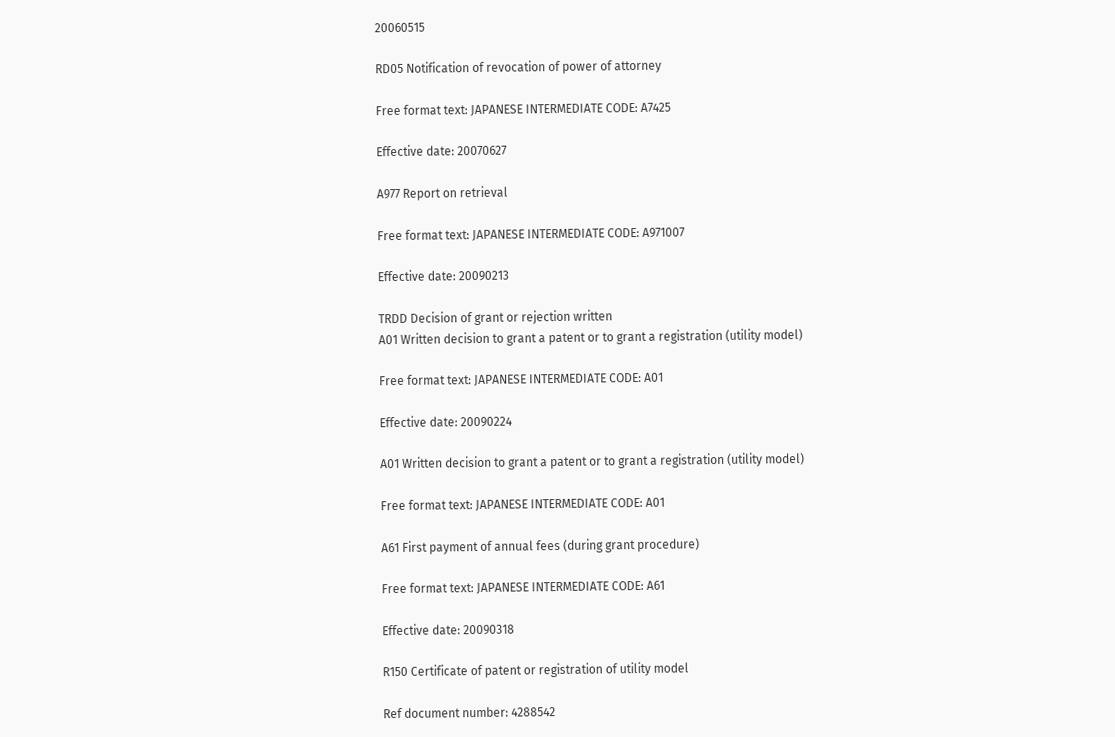20060515

RD05 Notification of revocation of power of attorney

Free format text: JAPANESE INTERMEDIATE CODE: A7425

Effective date: 20070627

A977 Report on retrieval

Free format text: JAPANESE INTERMEDIATE CODE: A971007

Effective date: 20090213

TRDD Decision of grant or rejection written
A01 Written decision to grant a patent or to grant a registration (utility model)

Free format text: JAPANESE INTERMEDIATE CODE: A01

Effective date: 20090224

A01 Written decision to grant a patent or to grant a registration (utility model)

Free format text: JAPANESE INTERMEDIATE CODE: A01

A61 First payment of annual fees (during grant procedure)

Free format text: JAPANESE INTERMEDIATE CODE: A61

Effective date: 20090318

R150 Certificate of patent or registration of utility model

Ref document number: 4288542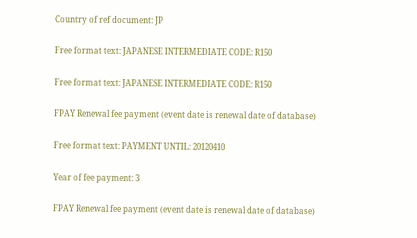Country of ref document: JP

Free format text: JAPANESE INTERMEDIATE CODE: R150

Free format text: JAPANESE INTERMEDIATE CODE: R150

FPAY Renewal fee payment (event date is renewal date of database)

Free format text: PAYMENT UNTIL: 20120410

Year of fee payment: 3

FPAY Renewal fee payment (event date is renewal date of database)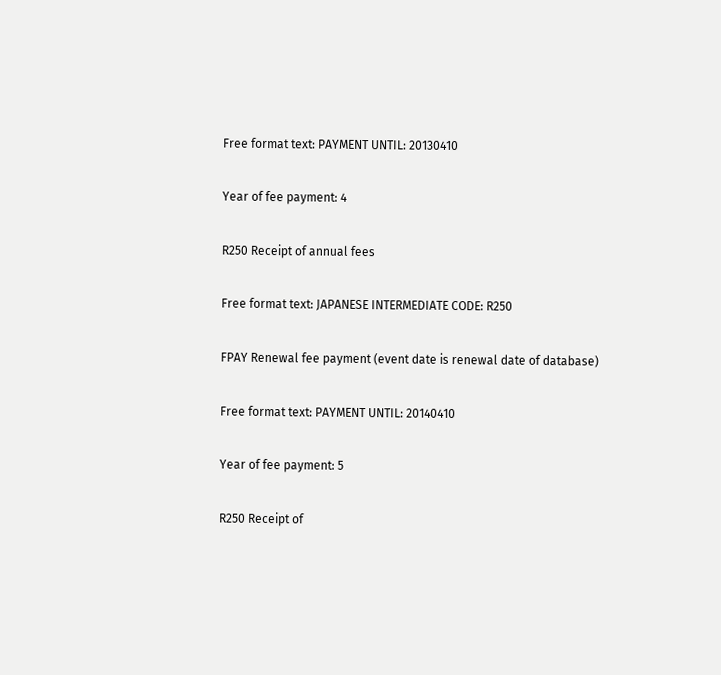Free format text: PAYMENT UNTIL: 20130410

Year of fee payment: 4

R250 Receipt of annual fees

Free format text: JAPANESE INTERMEDIATE CODE: R250

FPAY Renewal fee payment (event date is renewal date of database)

Free format text: PAYMENT UNTIL: 20140410

Year of fee payment: 5

R250 Receipt of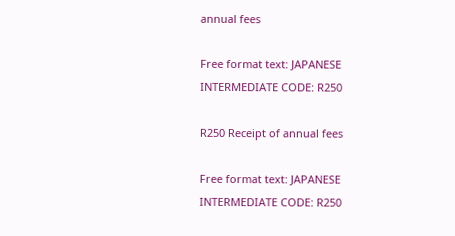annual fees

Free format text: JAPANESE INTERMEDIATE CODE: R250

R250 Receipt of annual fees

Free format text: JAPANESE INTERMEDIATE CODE: R250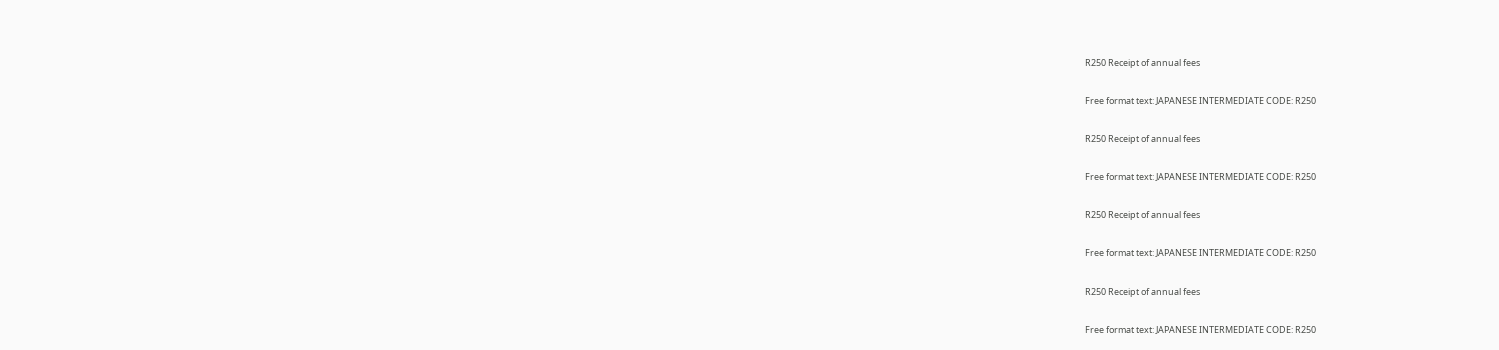R250 Receipt of annual fees

Free format text: JAPANESE INTERMEDIATE CODE: R250

R250 Receipt of annual fees

Free format text: JAPANESE INTERMEDIATE CODE: R250

R250 Receipt of annual fees

Free format text: JAPANESE INTERMEDIATE CODE: R250

R250 Receipt of annual fees

Free format text: JAPANESE INTERMEDIATE CODE: R250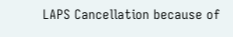LAPS Cancellation because of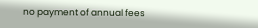no payment of annual fees